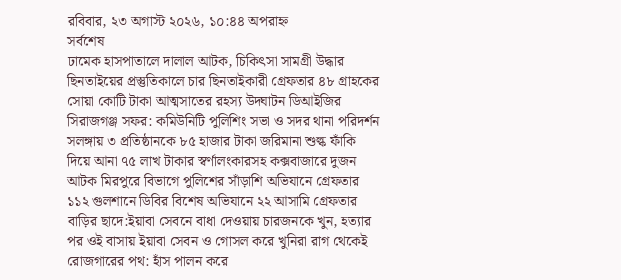রবিবার, ২৩ অগাস্ট ২০২৬, ১০:৪৪ অপরাহ্ন
সর্বশেষ
ঢামেক হাসপাতালে দালাল আটক, চিকিৎসা সামগ্রী উদ্ধার ছিনতাইয়ের প্রস্তুতিকালে চার ছিনতাইকারী গ্রেফতার ৪৮ গ্রাহকের সোয়া কোটি টাকা আত্মসাতের রহস্য উদ্ঘাটন ডিআইজির সিরাজগঞ্জ সফর: কমিউনিটি পুলিশিং সভা ও সদর থানা পরিদর্শন সলঙ্গায় ৩ প্রতিষ্ঠানকে ৮৫ হাজার টাকা জরিমানা শুল্ক ফাঁকি দিয়ে আনা ৭৫ লাখ টাকার স্বর্ণালংকারসহ কক্সবাজারে দুজন আটক মিরপুরে বিভাগে পুলিশের সাঁড়াশি অভিযানে গ্রেফতার ১১২ গুলশানে ডিবির বিশেষ অভিযানে ২২ আসামি গ্রেফতার বাড়ির ছাদে:ইয়াবা সেবনে বাধা দেওয়ায় চারজনকে খুন, হত্যার পর ওই বাসায় ইয়াবা সেবন ও গোসল করে খুনিরা রাগ থেকেই রোজগারের পথ: হাঁস পালন করে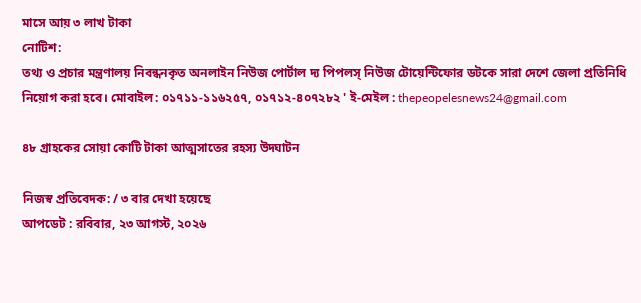মাসে আয় ৩ লাখ টাকা
নোটিশ:
তথ্য ও প্রচার মন্ত্রণালয় নিবন্ধনকৃত অনলাইন নিউজ পোর্টাল দ্য পিপলস্ নিউজ টোয়েন্টিফোর ডটকে সারা দেশে জেলা প্রতিনিধি নিয়োগ করা হবে। মোবাইল: ০১৭১১-১১৬২৫৭, ০১৭১২-৪০৭২৮২ ' ই-মেইল : thepeopelesnews24@gmail.com

৪৮ গ্রাহকের সোয়া কোটি টাকা আত্মসাতের রহস্য উদ্ঘাটন

নিজস্ব প্রতিবেদক: / ৩ বার দেখা হয়েছে
আপডেট : রবিবার, ২৩ আগস্ট, ২০২৬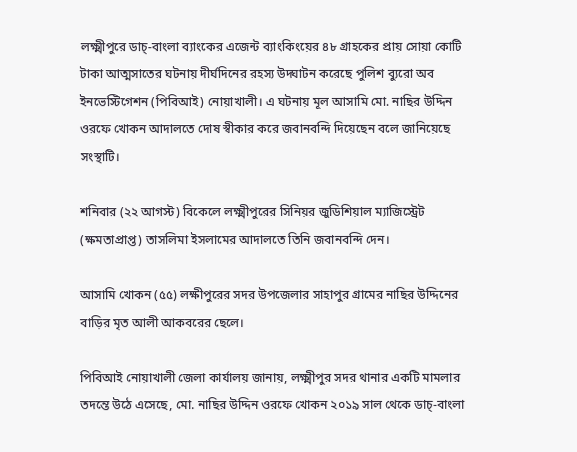লক্ষ্মীপুরে ডাচ্-বাংলা ব্যাংকের এজেন্ট ব্যাংকিংয়ের ৪৮ গ্রাহকের প্রায় সোয়া কোটি টাকা আত্মসাতের ঘটনায় দীর্ঘদিনের রহস্য উদ্ঘাটন করেছে পুলিশ ব্যুরো অব ইনভেস্টিগেশন (পিবিআই) নোয়াখালী। এ ঘটনায় মূল আসামি মো. নাছির উদ্দিন ওরফে খোকন আদালতে দোষ স্বীকার করে জবানবন্দি দিয়েছেন বলে জানিয়েছে সংস্থাটি।

শনিবার (২২ আগস্ট) বিকেলে লক্ষ্মীপুরের সিনিয়র জুডিশিয়াল ম্যাজিস্ট্রেট (ক্ষমতাপ্রাপ্ত) তাসলিমা ইসলামের আদালতে তিনি জবানবন্দি দেন।

আসামি খোকন (৫৫) লক্ষীপুরের সদর উপজেলার সাহাপুর গ্রামের নাছির উদ্দিনের বাড়ির মৃত আলী আকবরের ছেলে।

পিবিআই নোয়াখালী জেলা কার্যালয় জানায়, লক্ষ্মীপুর সদর থানার একটি মামলার তদন্তে উঠে এসেছে, মো. নাছির উদ্দিন ওরফে খোকন ২০১৯ সাল থেকে ডাচ্-বাংলা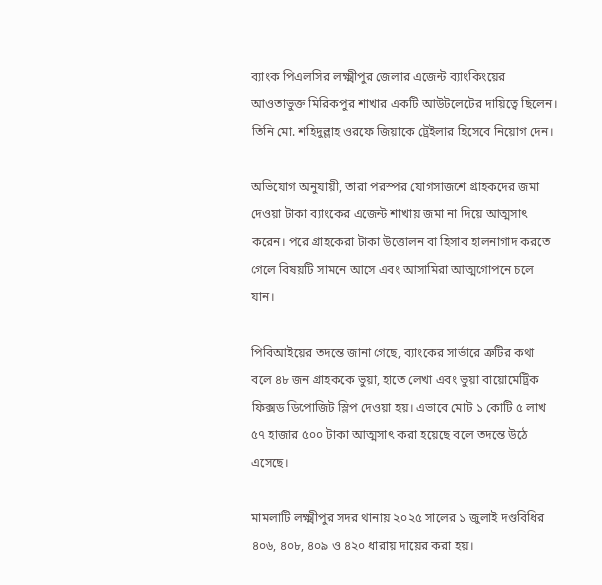ব্যাংক পিএলসির লক্ষ্মীপুর জেলার এজেন্ট ব্যাংকিংয়ের আওতাভুক্ত মিরিকপুর শাখার একটি আউটলেটের দায়িত্বে ছিলেন। তিনি মো. শহিদুল্লাহ ওরফে জিয়াকে ট্রেইলার হিসেবে নিয়োগ দেন।

অভিযোগ অনুযায়ী, তারা পরস্পর যোগসাজশে গ্রাহকদের জমা দেওয়া টাকা ব্যাংকের এজেন্ট শাখায় জমা না দিয়ে আত্মসাৎ করেন। পরে গ্রাহকেরা টাকা উত্তোলন বা হিসাব হালনাগাদ করতে গেলে বিষয়টি সামনে আসে এবং আসামিরা আত্মগোপনে চলে যান।

পিবিআইয়ের তদন্তে জানা গেছে, ব্যাংকের সার্ভারে ত্রুটির কথা বলে ৪৮ জন গ্রাহককে ভুয়া, হাতে লেখা এবং ভুয়া বায়োমেট্রিক ফিক্সড ডিপোজিট স্লিপ দেওয়া হয়। এভাবে মোট ১ কোটি ৫ লাখ ৫৭ হাজার ৫০০ টাকা আত্মসাৎ করা হয়েছে বলে তদন্তে উঠে এসেছে।

মামলাটি লক্ষ্মীপুর সদর থানায় ২০২৫ সালের ১ জুলাই দণ্ডবিধির ৪০৬, ৪০৮, ৪০৯ ও ৪২০ ধারায় দায়ের করা হয়।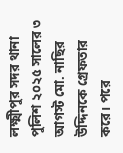লক্ষ্মীপুর সদর থানা পুলিশ ২০২৫ সালের ৩ আগস্ট মো. নাছির উদ্দিনকে গ্রেফতার করে। পরে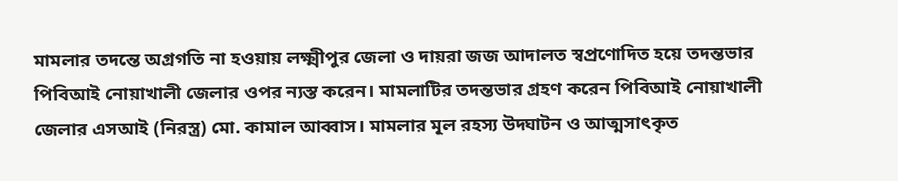মামলার তদন্তে অগ্রগতি না হওয়ায় লক্ষ্মীপুর জেলা ও দায়রা জজ আদালত স্বপ্রণোদিত হয়ে তদন্তভার পিবিআই নোয়াখালী জেলার ওপর ন্যস্ত করেন। মামলাটির তদন্তভার গ্রহণ করেন পিবিআই নোয়াখালী জেলার এসআই (নিরস্ত্র) মো. কামাল আব্বাস। মামলার মূল রহস্য উদ্ঘাটন ও আত্মসাৎকৃত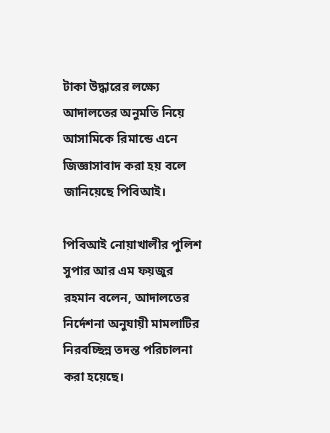টাকা উদ্ধারের লক্ষ্যে আদালতের অনুমতি নিয়ে আসামিকে রিমান্ডে এনে জিজ্ঞাসাবাদ করা হয় বলে জানিয়েছে পিবিআই।

পিবিআই নোয়াখালীর পুলিশ সুপার আর এম ফয়জুর রহমান বলেন, আদালতের নির্দেশনা অনুযায়ী মামলাটির নিরবচ্ছিন্ন তদন্ত পরিচালনা করা হয়েছে।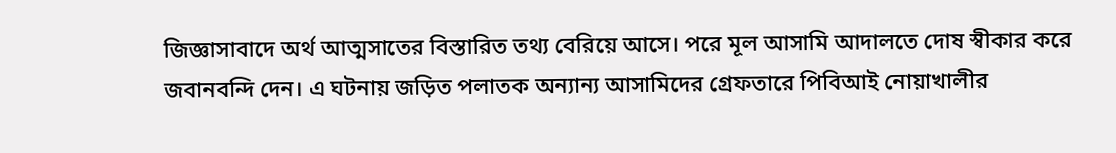জিজ্ঞাসাবাদে অর্থ আত্মসাতের বিস্তারিত তথ্য বেরিয়ে আসে। পরে মূল আসামি আদালতে দোষ স্বীকার করে জবানবন্দি দেন। এ ঘটনায় জড়িত পলাতক অন্যান্য আসামিদের গ্রেফতারে পিবিআই নোয়াখালীর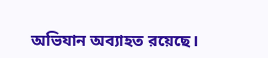অভিযান অব্যাহত রয়েছে।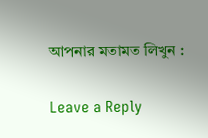আপনার মতামত লিখুন :

Leave a Reply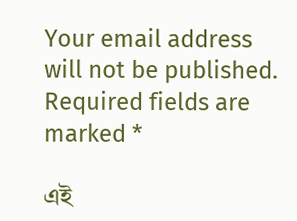Your email address will not be published. Required fields are marked *

এই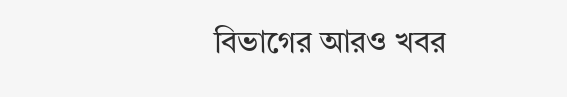বিভাগের আরও খবর